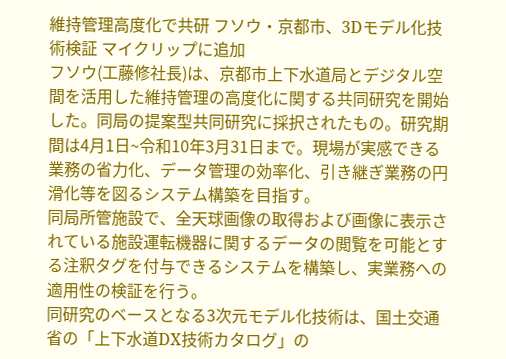維持管理高度化で共研 フソウ・京都市、3Dモデル化技術検証 マイクリップに追加
フソウ(工藤修社長)は、京都市上下水道局とデジタル空間を活用した維持管理の高度化に関する共同研究を開始した。同局の提案型共同研究に採択されたもの。研究期間は4月1日~令和10年3月31日まで。現場が実感できる業務の省力化、データ管理の効率化、引き継ぎ業務の円滑化等を図るシステム構築を目指す。
同局所管施設で、全天球画像の取得および画像に表示されている施設運転機器に関するデータの閲覧を可能とする注釈タグを付与できるシステムを構築し、実業務への適用性の検証を行う。
同研究のベースとなる3次元モデル化技術は、国土交通省の「上下水道DX技術カタログ」の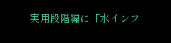実用段階編に「水インフ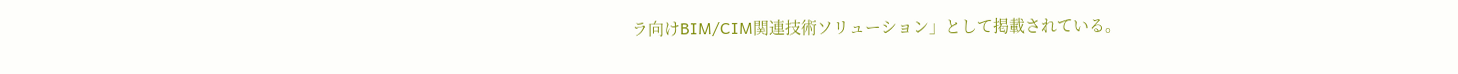ラ向けBIM/CIM関連技術ソリューション」として掲載されている。